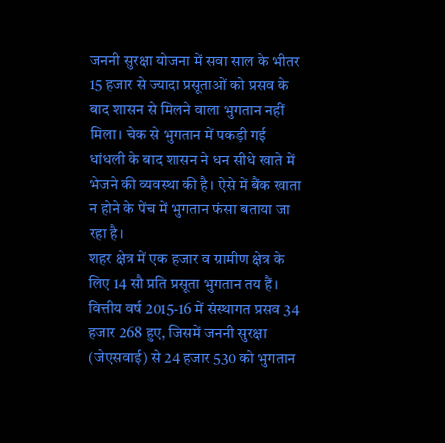जननी सुरक्षा योजना में सवा साल के भीतर 15 हजार से ज्यादा प्रसूताओं को प्रसव के बाद शासन से मिलने वाला भुगतान नहीं मिला। चेक से भुगतान में पकड़ी गई धांधली के बाद शासन ने धन सीधे खाते में भेजने की व्यवस्था की है। ऐसे में बैंक खाता न होने के पेंच में भुगतान फंसा बताया जा रहा है।
शहर क्षेत्र में एक हजार व ग्रामीण क्षेत्र के लिए 14 सौ प्रति प्रसूता भुगतान तय हैं। वित्तीय वर्ष 2015-16 में संस्थागत प्रसव 34 हजार 268 हुए, जिसमें जननी सुरक्षा (जेएसवाई) से 24 हजार 530 को भुगतान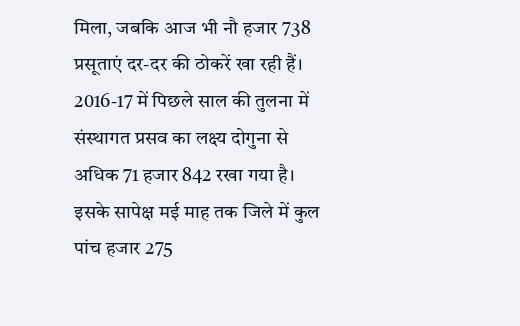मिला, जबकि आज भी नौ हजार 738 प्रसूताएं दर-दर की ठोकरें खा रही हैं।
2016-17 में पिछले साल की तुलना में संस्थागत प्रसव का लक्ष्य दोगुना से अधिक 71 हजार 842 रखा गया है। इसके सापेक्ष मई माह तक जिले में कुल पांच हजार 275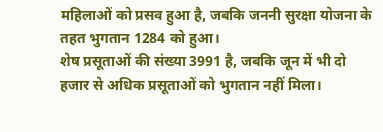महिलाओं को प्रसव हुआ है, जबकि जननी सुरक्षा योजना के तहत भुगतान 1284 को हुआ।
शेष प्रसूताओं की संख्या 3991 है, जबकि जून में भी दो हजार से अधिक प्रसूताओं को भुगतान नहीं मिला।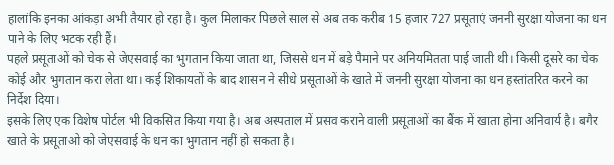हालांकि इनका आंकड़ा अभी तैयार हो रहा है। कुल मिलाकर पिछले साल से अब तक करीब 15 हजार 727 प्रसूताएं जननी सुरक्षा योजना का धन पाने के लिए भटक रही हैं।
पहले प्रसूताओं को चेक से जेएसवाई का भुगतान किया जाता था, जिससे धन में बड़े पैमाने पर अनियमितता पाई जाती थी। किसी दूसरे का चेक कोई और भुगतान करा लेता था। कई शिकायतों के बाद शासन ने सीधे प्रसूताओं के खाते में जननी सुरक्षा योजना का धन हस्तांतरित करने का निर्देश दिया।
इसके लिए एक विशेष पोर्टल भी विकसित किया गया है। अब अस्पताल में प्रसव कराने वाली प्रसूताओं का बैंक में खाता होना अनिवार्य है। बगैर खाते के प्रसूताओ को जेएसवाई के धन का भुगतान नहीं हो सकता है।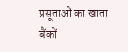प्रसूताओं का खाता बैंकों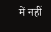में नहीं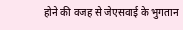होने की वजह से जेएसवाई के भुगतान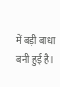में बड़ी बाधा बनी हुई है।